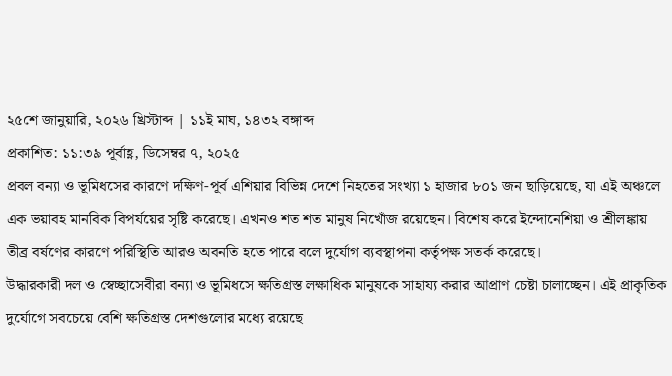২৫শে জানুয়ারি, ২০২৬ খ্রিস্টাব্দ | ১১ই মাঘ, ১৪৩২ বঙ্গাব্দ
প্রকাশিত: ১১:৩৯ পূর্বাহ্ণ, ডিসেম্বর ৭, ২০২৫
প্রবল বন্যা ও ভূমিধসের কারণে দক্ষিণ-পূর্ব এশিয়ার বিভিন্ন দেশে নিহতের সংখ্যা ১ হাজার ৮০১ জন ছাড়িয়েছে, যা এই অঞ্চলে এক ভয়াবহ মানবিক বিপর্যয়ের সৃষ্টি করেছে। এখনও শত শত মানুষ নিখোঁজ রয়েছেন। বিশেষ করে ইন্দোনেশিয়া ও শ্রীলঙ্কায় তীব্র বর্ষণের কারণে পরিস্থিতি আরও অবনতি হতে পারে বলে দুর্যোগ ব্যবস্থাপনা কর্তৃপক্ষ সতর্ক করেছে।
উদ্ধারকারী দল ও স্বেচ্ছাসেবীরা বন্যা ও ভূমিধসে ক্ষতিগ্রস্ত লক্ষাধিক মানুষকে সাহায্য করার আপ্রাণ চেষ্টা চালাচ্ছেন। এই প্রাকৃতিক দুর্যোগে সবচেয়ে বেশি ক্ষতিগ্রস্ত দেশগুলোর মধ্যে রয়েছে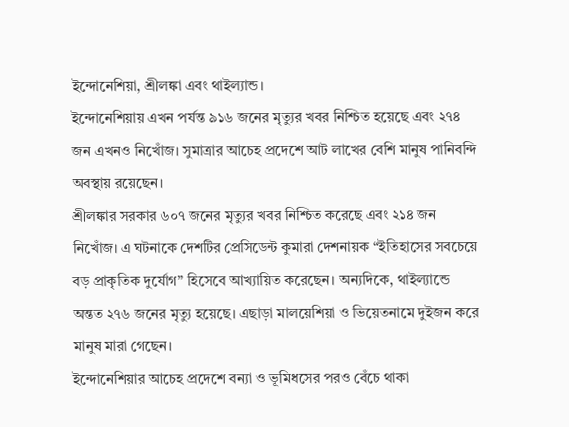ইন্দোনেশিয়া, শ্রীলঙ্কা এবং থাইল্যান্ড।
ইন্দোনেশিয়ায় এখন পর্যন্ত ৯১৬ জনের মৃত্যুর খবর নিশ্চিত হয়েছে এবং ২৭৪ জন এখনও নিখোঁজ। সুমাত্রার আচেহ প্রদেশে আট লাখের বেশি মানুষ পানিবন্দি অবস্থায় রয়েছেন।
শ্রীলঙ্কার সরকার ৬০৭ জনের মৃত্যুর খবর নিশ্চিত করেছে এবং ২১৪ জন নিখোঁজ। এ ঘটনাকে দেশটির প্রেসিডেন্ট কুমারা দেশনায়ক “ইতিহাসের সবচেয়ে বড় প্রাকৃতিক দুর্যোগ” হিসেবে আখ্যায়িত করেছেন। অন্যদিকে, থাইল্যান্ডে অন্তত ২৭৬ জনের মৃত্যু হয়েছে। এছাড়া মালয়েশিয়া ও ভিয়েতনামে দুইজন করে মানুষ মারা গেছেন।
ইন্দোনেশিয়ার আচেহ প্রদেশে বন্যা ও ভূমিধসের পরও বেঁচে থাকা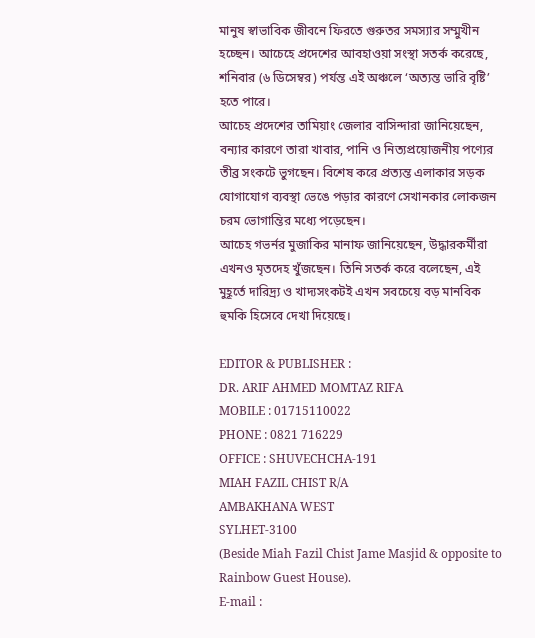মানুষ স্বাভাবিক জীবনে ফিরতে গুরুতর সমস্যার সম্মুখীন হচ্ছেন। আচেহে প্রদেশের আবহাওয়া সংস্থা সতর্ক করেছে, শনিবার (৬ ডিসেম্বর) পর্যন্ত এই অঞ্চলে ‘অত্যন্ত ভারি বৃষ্টি’ হতে পারে।
আচেহ প্রদেশের তামিয়াং জেলার বাসিন্দারা জানিয়েছেন, বন্যার কারণে তারা খাবার, পানি ও নিত্যপ্রয়োজনীয় পণ্যের তীব্র সংকটে ভুগছেন। বিশেষ করে প্রত্যন্ত এলাকার সড়ক যোগাযোগ ব্যবস্থা ভেঙে পড়ার কারণে সেখানকার লোকজন চরম ভোগান্তির মধ্যে পড়েছেন।
আচেহ গভর্নর মুজাকির মানাফ জানিয়েছেন, উদ্ধারকর্মীরা এখনও মৃতদেহ খুঁজছেন। তিনি সতর্ক করে বলেছেন, এই মুহূর্তে দারিদ্র্য ও খাদ্যসংকটই এখন সবচেয়ে বড় মানবিক হুমকি হিসেবে দেখা দিয়েছে।

EDITOR & PUBLISHER :
DR. ARIF AHMED MOMTAZ RIFA
MOBILE : 01715110022
PHONE : 0821 716229
OFFICE : SHUVECHCHA-191
MIAH FAZIL CHIST R/A
AMBAKHANA WEST
SYLHET-3100
(Beside Miah Fazil Chist Jame Masjid & opposite to Rainbow Guest House).
E-mail :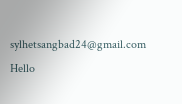sylhetsangbad24@gmail.com
Hello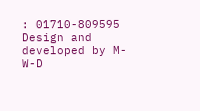: 01710-809595
Design and developed by M-W-D